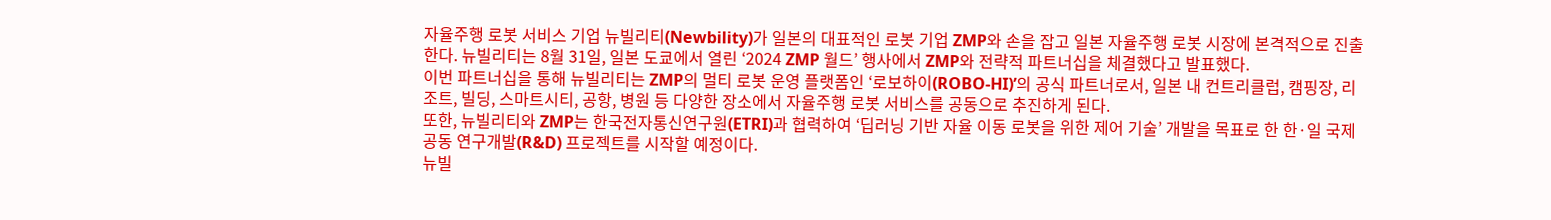자율주행 로봇 서비스 기업 뉴빌리티(Newbility)가 일본의 대표적인 로봇 기업 ZMP와 손을 잡고 일본 자율주행 로봇 시장에 본격적으로 진출한다. 뉴빌리티는 8월 31일, 일본 도쿄에서 열린 ‘2024 ZMP 월드’ 행사에서 ZMP와 전략적 파트너십을 체결했다고 발표했다.
이번 파트너십을 통해 뉴빌리티는 ZMP의 멀티 로봇 운영 플랫폼인 ‘로보하이(ROBO-HI)’의 공식 파트너로서, 일본 내 컨트리클럽, 캠핑장, 리조트, 빌딩, 스마트시티, 공항, 병원 등 다양한 장소에서 자율주행 로봇 서비스를 공동으로 추진하게 된다.
또한, 뉴빌리티와 ZMP는 한국전자통신연구원(ETRI)과 협력하여 ‘딥러닝 기반 자율 이동 로봇을 위한 제어 기술’ 개발을 목표로 한 한·일 국제 공동 연구개발(R&D) 프로젝트를 시작할 예정이다.
뉴빌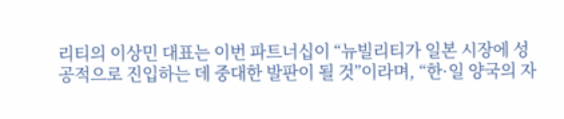리티의 이상민 대표는 이번 파트너십이 “뉴빌리티가 일본 시장에 성공적으로 진입하는 데 중대한 발판이 될 것”이라며, “한·일 양국의 자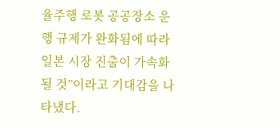율주행 로봇 공공장소 운행 규제가 완화됨에 따라 일본 시장 진출이 가속화될 것”이라고 기대감을 나타냈다.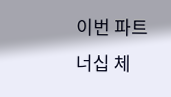이번 파트너십 체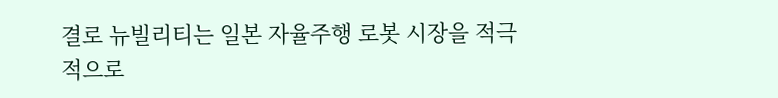결로 뉴빌리티는 일본 자율주행 로봇 시장을 적극적으로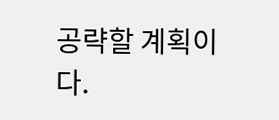공략할 계획이다.